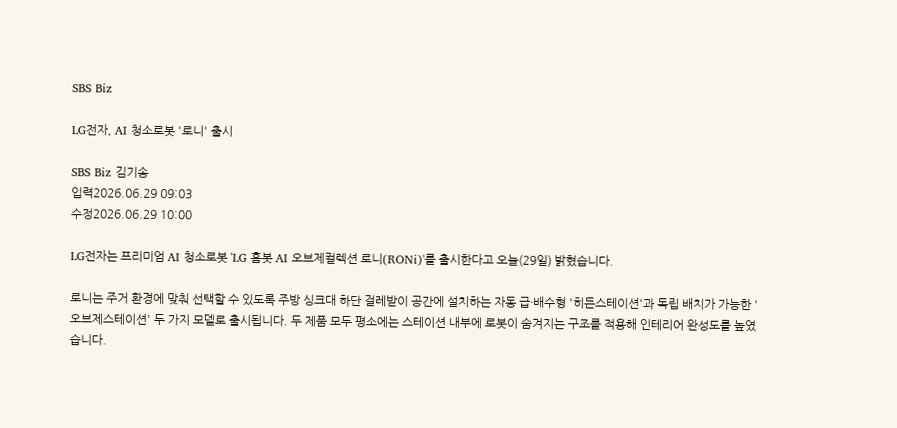SBS Biz

LG전자, AI 청소로봇 '로니' 출시

SBS Biz 김기송
입력2026.06.29 09:03
수정2026.06.29 10:00

LG전자는 프리미엄 AI 청소로봇 'LG 홈봇 AI 오브제컬렉션 로니(RONi)'를 출시한다고 오늘(29일) 밝혔습니다.

로니는 주거 환경에 맞춰 선택할 수 있도록 주방 싱크대 하단 걸레받이 공간에 설치하는 자동 급·배수형 '히든스테이션'과 독립 배치가 가능한 '오브제스테이션' 두 가지 모델로 출시됩니다. 두 제품 모두 평소에는 스테이션 내부에 로봇이 숨겨지는 구조를 적용해 인테리어 완성도를 높였습니다.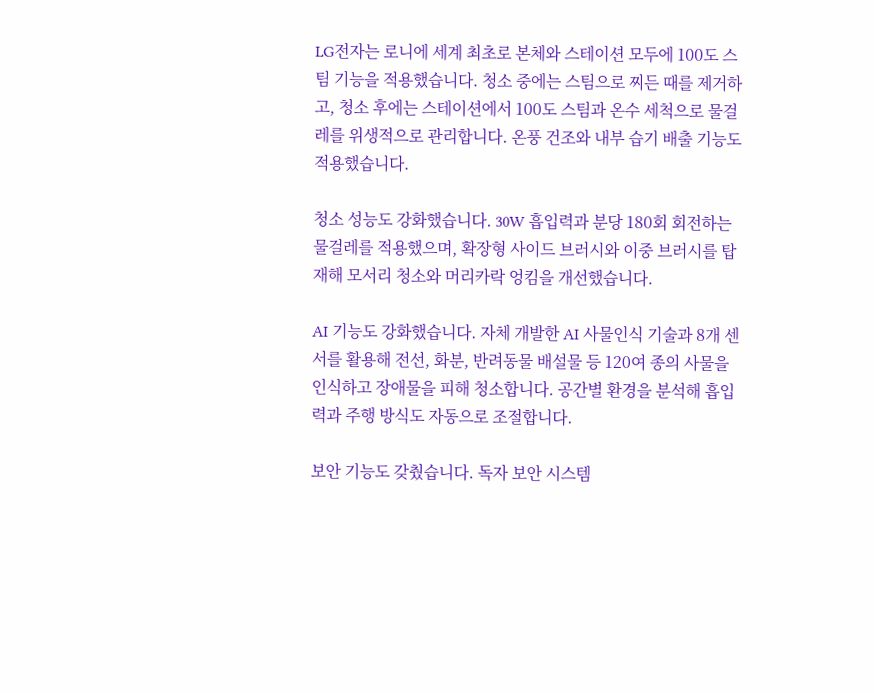LG전자는 로니에 세계 최초로 본체와 스테이션 모두에 100도 스팀 기능을 적용했습니다. 청소 중에는 스팀으로 찌든 때를 제거하고, 청소 후에는 스테이션에서 100도 스팀과 온수 세척으로 물걸레를 위생적으로 관리합니다. 온풍 건조와 내부 습기 배출 기능도 적용했습니다.

청소 성능도 강화했습니다. 30W 흡입력과 분당 180회 회전하는 물걸레를 적용했으며, 확장형 사이드 브러시와 이중 브러시를 탑재해 모서리 청소와 머리카락 엉킴을 개선했습니다.

AI 기능도 강화했습니다. 자체 개발한 AI 사물인식 기술과 8개 센서를 활용해 전선, 화분, 반려동물 배설물 등 120여 종의 사물을 인식하고 장애물을 피해 청소합니다. 공간별 환경을 분석해 흡입력과 주행 방식도 자동으로 조절합니다.

보안 기능도 갖췄습니다. 독자 보안 시스템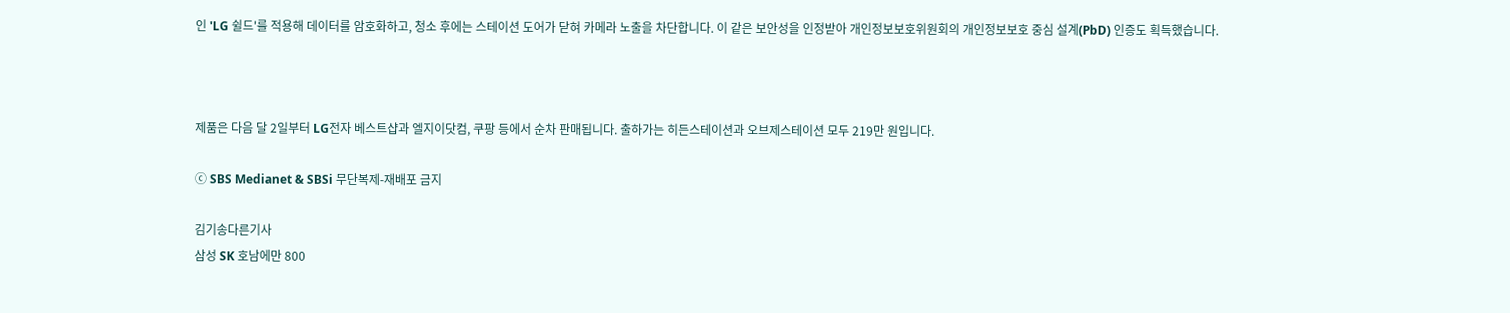인 'LG 쉴드'를 적용해 데이터를 암호화하고, 청소 후에는 스테이션 도어가 닫혀 카메라 노출을 차단합니다. 이 같은 보안성을 인정받아 개인정보보호위원회의 개인정보보호 중심 설계(PbD) 인증도 획득했습니다.



제품은 다음 달 2일부터 LG전자 베스트샵과 엘지이닷컴, 쿠팡 등에서 순차 판매됩니다. 출하가는 히든스테이션과 오브제스테이션 모두 219만 원입니다.

ⓒ SBS Medianet & SBSi 무단복제-재배포 금지

김기송다른기사
삼성 SK 호남에만 800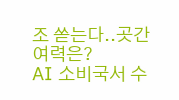조 쏟는다..곳간 여력은?
AI 소비국서 수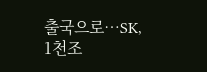출국으로…SK, 1천조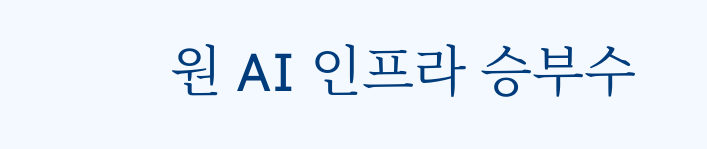원 AI 인프라 승부수